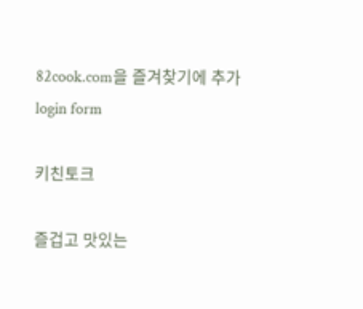82cook.com을 즐겨찾기에 추가
login form

키친토크

즐겁고 맛있는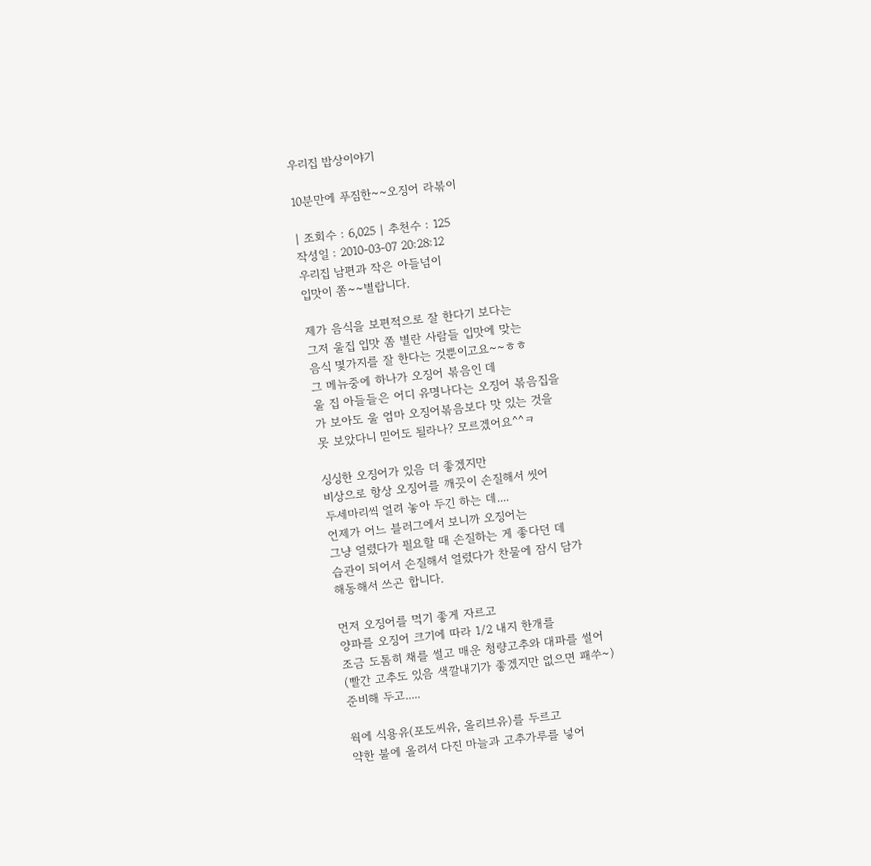우리집 밥상이야기

10분만에 푸짐한~~오징어 라볶이

| 조회수 : 6,025 | 추천수 : 125
작성일 : 2010-03-07 20:28:12
우리집 남편과 작은 아들넘이
입맛이 쫌~~별랍니다.

제가 음식을 보편적으로 잘 한다기 보다는
그저 울집 입맛 쫌 별란 사람들 입맛에 맞는
음식 몇가지를 잘 한다는 것뿐이고요~~ㅎㅎ
그 메뉴중에 하나가 오징어 볶음인 데
울 집 아들들은 어디 유명나다는 오징어 볶음집을
가 보아도 울 엄마 오징어볶음보다 맛 있는 것을
못 보았다니 믿어도 될라나? 모르겠어요^^ㅋ

싱싱한 오징어가 있음 더 좋겠지만
비상으로 항상 오징어를 깨끗이 손질해서 씻어
두세마리씩 얼려 놓아 두긴 하는 데....
언제가 어느 블러그에서 보니까 오징어는
그냥 얼렸다가 필요할 때 손질하는 게 좋다던 데
습관이 되어서 손질해서 얼렸다가 찬물에 잠시 담가
해동해서 쓰곤 합니다.

먼저 오징어를 먹기 좋게 자르고
양파를 오징어 크기에 따라 1/2 내지 한개를
조금 도톰히 채를 썰고 매운 청량고추와 대파를 썰어
(빨간 고추도 있음 색깔내기가 좋겠지만 없으면 패쑤~)
준비해 두고.....

웍에 식용유(포도씨유, 올리브유)를 두르고
약한 불에 올려서 다진 마늘과 고추가루를 넣어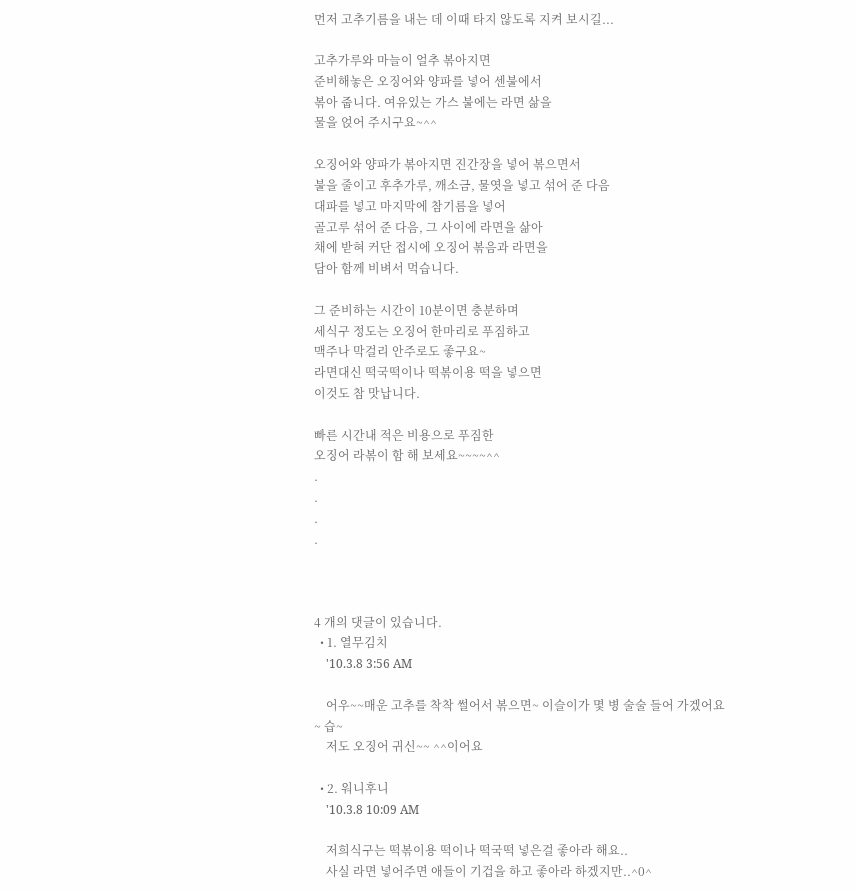먼저 고추기름을 내는 데 이때 타지 않도록 지켜 보시길...

고추가루와 마늘이 얼추 볶아지면
준비해놓은 오징어와 양파를 넣어 센불에서
볶아 줍니다. 여유있는 가스 불에는 라면 삶을
물을 얹어 주시구요~^^

오징어와 양파가 볶아지면 진간장을 넣어 볶으면서
불을 줄이고 후추가루, 깨소금, 물엿을 넣고 섞어 준 다음
대파를 넣고 마지막에 참기름을 넣어
골고루 섞어 준 다음, 그 사이에 라면을 삶아
채에 받혀 커단 접시에 오징어 볶음과 라면을
담아 함께 비벼서 먹습니다.

그 준비하는 시간이 10분이면 충분하며
세식구 정도는 오징어 한마리로 푸짐하고
맥주나 막걸리 안주로도 좋구요~
라면대신 떡국떡이나 떡볶이용 떡을 넣으면
이것도 참 맛납니다.

빠른 시간내 적은 비용으로 푸짐한
오징어 라볶이 함 해 보세요~~~~^^
.
.
.
.



4 개의 댓글이 있습니다.
  • 1. 열무김치
    '10.3.8 3:56 AM

    어우~~매운 고추를 착착 썰어서 볶으면~ 이슬이가 몇 병 술술 들어 가겠어요~ 습~
    저도 오징어 귀신~~ ^^이어요

  • 2. 워니후니
    '10.3.8 10:09 AM

    저희식구는 떡볶이용 떡이나 떡국떡 넣은걸 좋아라 해요..
    사실 라면 넣어주면 애들이 기겁을 하고 좋아라 하겠지만..^0^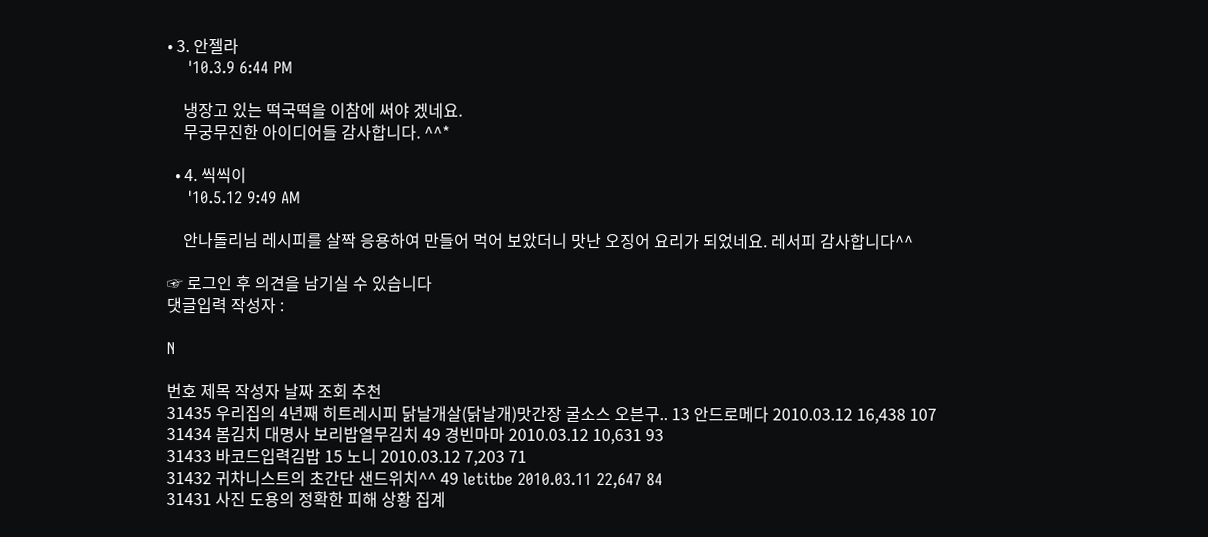• 3. 안젤라
    '10.3.9 6:44 PM

    냉장고 있는 떡국떡을 이참에 써야 겠네요.
    무궁무진한 아이디어들 감사합니다. ^^*

  • 4. 씩씩이
    '10.5.12 9:49 AM

    안나돌리님 레시피를 살짝 응용하여 만들어 먹어 보았더니 맛난 오징어 요리가 되었네요. 레서피 감사합니다^^

☞ 로그인 후 의견을 남기실 수 있습니다
댓글입력 작성자 :

N

번호 제목 작성자 날짜 조회 추천
31435 우리집의 4년째 히트레시피 닭날개살(닭날개)맛간장 굴소스 오븐구.. 13 안드로메다 2010.03.12 16,438 107
31434 봄김치 대명사 보리밥열무김치 49 경빈마마 2010.03.12 10,631 93
31433 바코드입력김밥 15 노니 2010.03.12 7,203 71
31432 귀차니스트의 초간단 샌드위치^^ 49 letitbe 2010.03.11 22,647 84
31431 사진 도용의 정확한 피해 상황 집계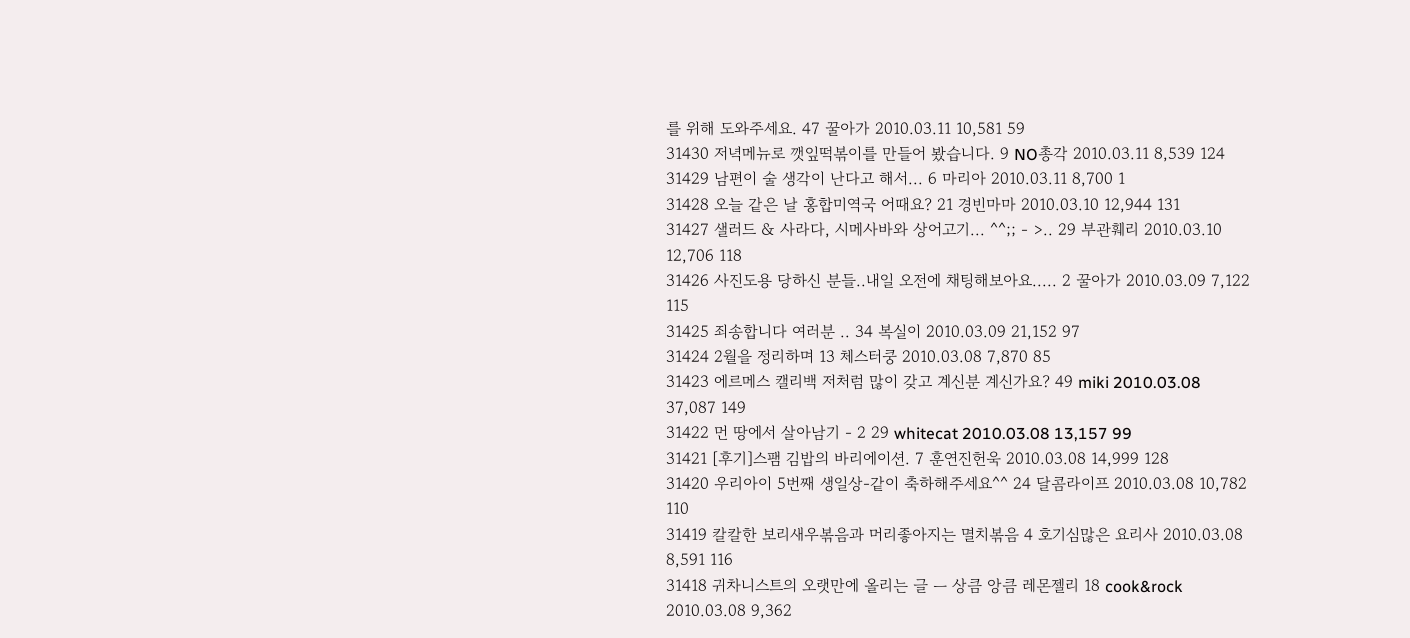를 위해 도와주세요. 47 꿀아가 2010.03.11 10,581 59
31430 저녁메뉴로 깻잎떡볶이를 만들어 봤습니다. 9 NO총각 2010.03.11 8,539 124
31429 남편이 술 생각이 난다고 해서... 6 마리아 2010.03.11 8,700 1
31428 오늘 같은 날 홍합미역국 어때요? 21 경빈마마 2010.03.10 12,944 131
31427 샐러드 & 사라다, 시메사바와 상어고기... ^^;; - >.. 29 부관훼리 2010.03.10 12,706 118
31426 사진도용 당하신 분들..내일 오전에 채팅해보아요..... 2 꿀아가 2010.03.09 7,122 115
31425 죄송합니다 여러분 .. 34 복실이 2010.03.09 21,152 97
31424 2월을 정리하며 13 체스터쿵 2010.03.08 7,870 85
31423 에르메스 캘리백 저처럼 많이 갖고 계신분 계신가요? 49 miki 2010.03.08 37,087 149
31422 먼 땅에서 살아남기 - 2 29 whitecat 2010.03.08 13,157 99
31421 [후기]스팸 김밥의 바리에이션. 7 훈연진헌욱 2010.03.08 14,999 128
31420 우리아이 5번째 생일상-같이 축하해주세요^^ 24 달콤라이프 2010.03.08 10,782 110
31419 칼칼한 보리새우볶음과 머리좋아지는 멸치볶음 4 호기심많은 요리사 2010.03.08 8,591 116
31418 귀차니스트의 오랫만에 올리는 글 ㅡ 상큼 앙큼 레몬젤리 18 cook&rock 2010.03.08 9,362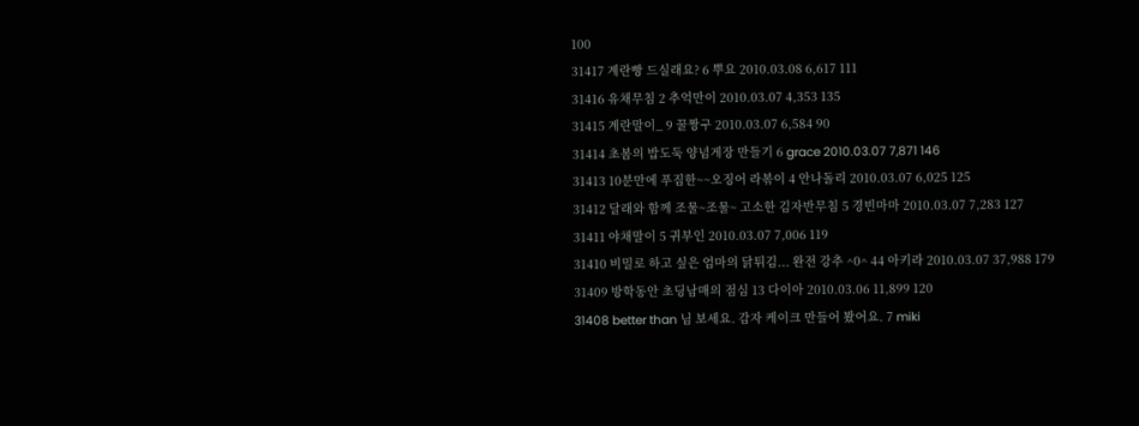100
31417 계란빵 드실래요? 6 뿌요 2010.03.08 6,617 111
31416 유채무침 2 추억만이 2010.03.07 4,353 135
31415 계란말이_ 9 꿀짱구 2010.03.07 6,584 90
31414 초봄의 밥도둑 양념게장 만들기 6 grace 2010.03.07 7,871 146
31413 10분만에 푸짐한~~오징어 라볶이 4 안나돌리 2010.03.07 6,025 125
31412 달래와 함께 조물~조물~ 고소한 김자반무침 5 경빈마마 2010.03.07 7,283 127
31411 야채말이 5 귀부인 2010.03.07 7,006 119
31410 비밀로 하고 싶은 엄마의 닭튀김... 완전 강추 ^0^ 44 아키라 2010.03.07 37,988 179
31409 방학동안 초딩남매의 점심 13 다이아 2010.03.06 11,899 120
31408 better than 님 보세요. 감자 케이크 만들어 봤어요. 7 miki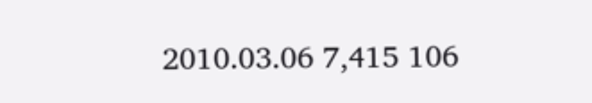2010.03.06 7,415 106